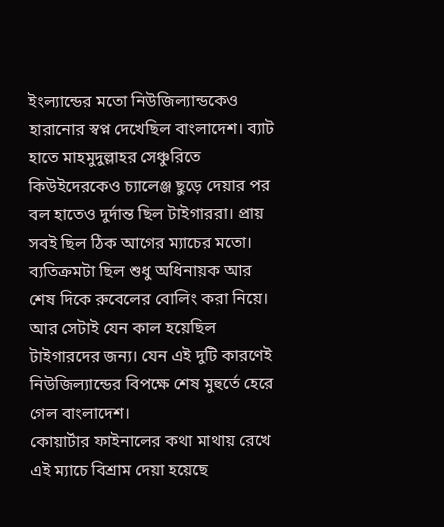ইংল্যান্ডের মতো নিউজিল্যান্ডকেও হারানোর স্বপ্ন দেখেছিল বাংলাদেশ। ব্যাট হাতে মাহমুদুল্লাহর সেঞ্চুরিতে কিউইদেরকেও চ্যালেঞ্জ ছুড়ে দেয়ার পর বল হাতেও দুর্দান্ত ছিল টাইগাররা। প্রায় সবই ছিল ঠিক আগের ম্যাচের মতো।
ব্যতিক্রমটা ছিল শুধু অধিনায়ক আর শেষ দিকে রুবেলের বোলিং করা নিয়ে। আর সেটাই যেন কাল হয়েছিল টাইগারদের জন্য। যেন এই দুটি কারণেই নিউজিল্যান্ডের বিপক্ষে শেষ মুহুর্তে হেরে গেল বাংলাদেশ।
কোয়ার্টার ফাইনালের কথা মাথায় রেখে এই ম্যাচে বিশ্রাম দেয়া হয়েছে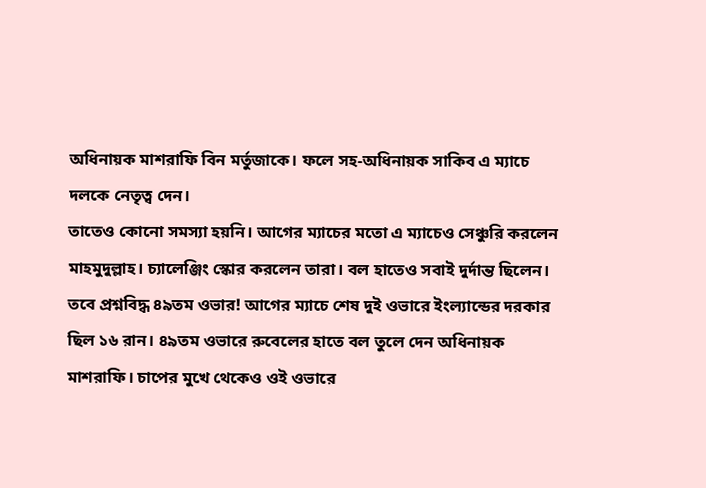অধিনায়ক মাশরাফি বিন মর্তুজাকে। ফলে সহ-অধিনায়ক সাকিব এ ম্যাচে দলকে নেতৃত্ব দেন।
তাতেও কোনো সমস্যা হয়নি। আগের ম্যাচের মতো এ ম্যাচেও সেঞ্চুরি করলেন মাহমুদুল্লাহ। চ্যালেঞ্জিং স্কোর করলেন তারা। বল হাতেও সবাই দুর্দান্ত ছিলেন।
তবে প্রশ্নবিদ্ধ ৪৯তম ওভার! আগের ম্যাচে শেষ দুই ওভারে ইংল্যান্ডের দরকার ছিল ১৬ রান। ৪৯তম ওভারে রুবেলের হাতে বল তুলে দেন অধিনায়ক মাশরাফি। চাপের মুখে থেকেও ওই ওভারে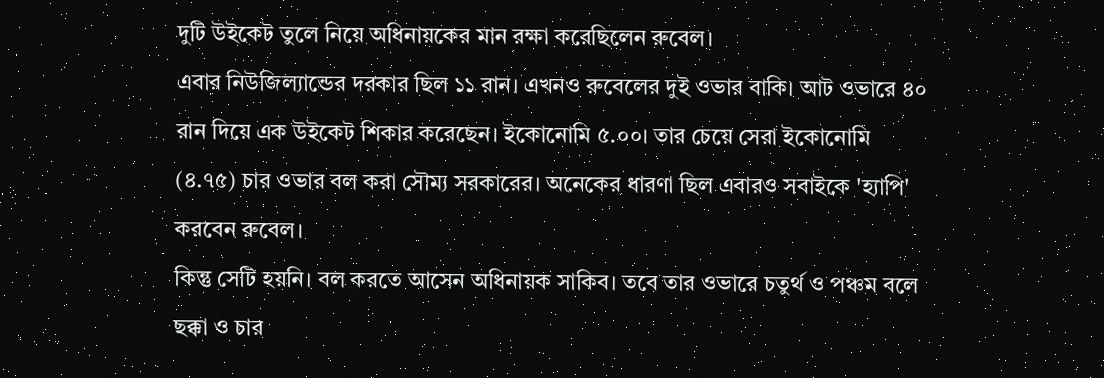দুটি উইকেট তুলে নিয়ে অধিনায়কের মান রক্ষা করেছিলেন রুবেল।
এবার নিউজিল্যান্ডের দরকার ছিল ১১ রান। এখনও রুবেলের দুই ওভার বাকি। আট ওভারে ৪০ রান দিয়ে এক উইকেট শিকার করেছেন। ইকোনোমি ৫.০০। তার চেয়ে সেরা ইকোনোমি (৪.৭৫) চার ওভার বল করা সৌম্য সরকারের। অনেকের ধারণা ছিল এবারও সবাইকে 'হ্যাপি' করবেন রুবেল।
কিন্তু সেটি হয়নি। বল করতে আসেন অধিনায়ক সাকিব। তবে তার ওভারে চতুর্থ ও পঞ্চম বলে ছক্কা ও চার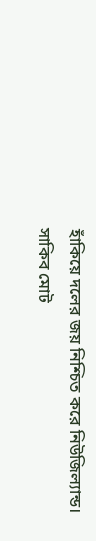হাঁকিয়ে দলের জয় নিশ্চিত করে নিউজিল্যান্ড।
সাকিব মোট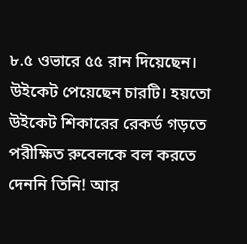৮.৫ ওভারে ৫৫ রান দিয়েছেন। উইকেট পেয়েছেন চারটি। হয়তো উইকেট শিকারের রেকর্ড গড়তে পরীক্ষিত রুবেলকে বল করতে দেননি তিনি! আর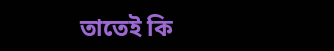তাতেই কি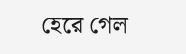হেরে গেল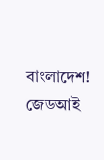বাংলাদেশ!
জেডআই